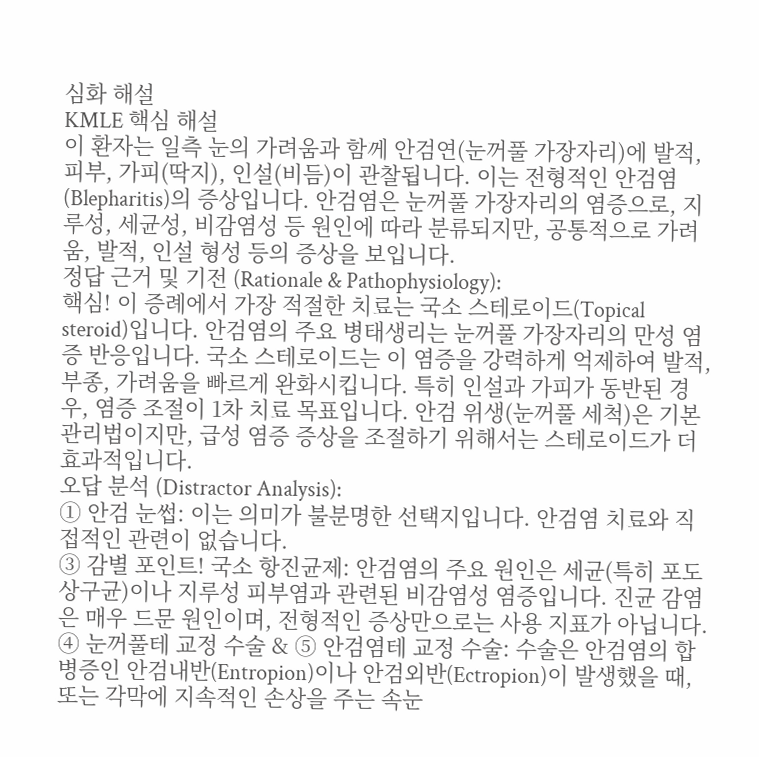심화 해설
KMLE 핵심 해설
이 환자는 일측 눈의 가려움과 함께 안검연(눈꺼풀 가장자리)에 발적, 피부, 가피(딱지), 인설(비듬)이 관찰됩니다. 이는 전형적인 안검염(Blepharitis)의 증상입니다. 안검염은 눈꺼풀 가장자리의 염증으로, 지루성, 세균성, 비감염성 등 원인에 따라 분류되지만, 공통적으로 가려움, 발적, 인설 형성 등의 증상을 보입니다.
정답 근거 및 기전 (Rationale & Pathophysiology):
핵심! 이 증례에서 가장 적절한 치료는 국소 스테로이드(Topical steroid)입니다. 안검염의 주요 병태생리는 눈꺼풀 가장자리의 만성 염증 반응입니다. 국소 스테로이드는 이 염증을 강력하게 억제하여 발적, 부종, 가려움을 빠르게 완화시킵니다. 특히 인설과 가피가 동반된 경우, 염증 조절이 1차 치료 목표입니다. 안검 위생(눈꺼풀 세척)은 기본 관리법이지만, 급성 염증 증상을 조절하기 위해서는 스테로이드가 더 효과적입니다.
오답 분석 (Distractor Analysis):
① 안검 눈썹: 이는 의미가 불분명한 선택지입니다. 안검염 치료와 직접적인 관련이 없습니다.
③ 감별 포인트! 국소 항진균제: 안검염의 주요 원인은 세균(특히 포도상구균)이나 지루성 피부염과 관련된 비감염성 염증입니다. 진균 감염은 매우 드문 원인이며, 전형적인 증상만으로는 사용 지표가 아닙니다.
④ 눈꺼풀테 교정 수술 & ⑤ 안검염테 교정 수술: 수술은 안검염의 합병증인 안검내반(Entropion)이나 안검외반(Ectropion)이 발생했을 때, 또는 각막에 지속적인 손상을 주는 속눈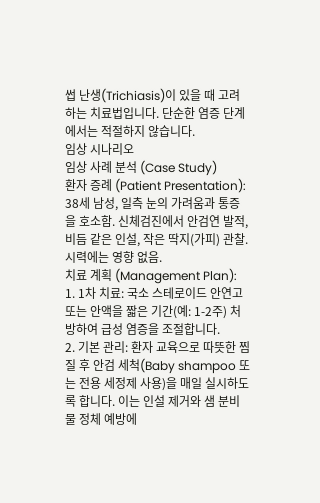썹 난생(Trichiasis)이 있을 때 고려하는 치료법입니다. 단순한 염증 단계에서는 적절하지 않습니다.
임상 시나리오
임상 사례 분석 (Case Study)
환자 증례 (Patient Presentation): 38세 남성, 일측 눈의 가려움과 통증을 호소함. 신체검진에서 안검연 발적, 비듬 같은 인설, 작은 딱지(가피) 관찰. 시력에는 영향 없음.
치료 계획 (Management Plan):
1. 1차 치료: 국소 스테로이드 안연고 또는 안액을 짧은 기간(예: 1-2주) 처방하여 급성 염증을 조절합니다.
2. 기본 관리: 환자 교육으로 따뜻한 찜질 후 안검 세척(Baby shampoo 또는 전용 세정제 사용)을 매일 실시하도록 합니다. 이는 인설 제거와 샘 분비물 정체 예방에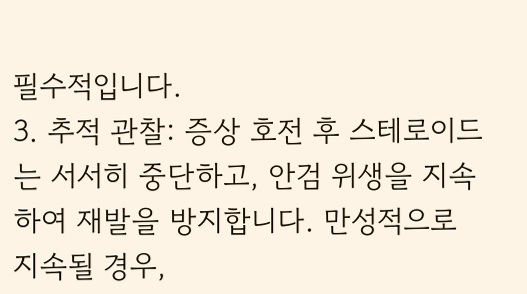필수적입니다.
3. 추적 관찰: 증상 호전 후 스테로이드는 서서히 중단하고, 안검 위생을 지속하여 재발을 방지합니다. 만성적으로 지속될 경우,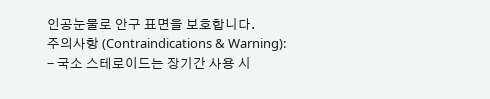인공눈물로 안구 표면을 보호합니다.
주의사항 (Contraindications & Warning):
- 국소 스테로이드는 장기간 사용 시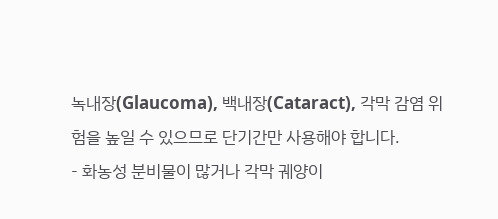녹내장(Glaucoma), 백내장(Cataract), 각막 감염 위험을 높일 수 있으므로 단기간만 사용해야 합니다.
- 화농성 분비물이 많거나 각막 궤양이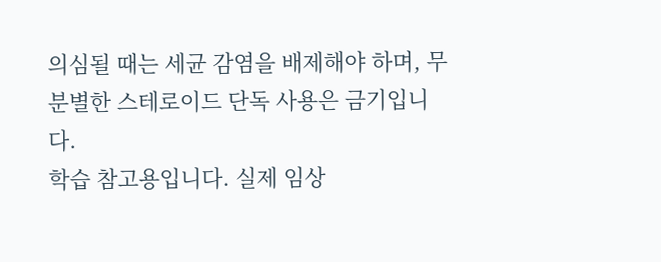의심될 때는 세균 감염을 배제해야 하며, 무분별한 스테로이드 단독 사용은 금기입니다.
학습 참고용입니다. 실제 임상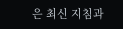은 최신 지침과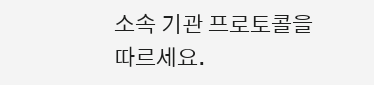소속 기관 프로토콜을 따르세요.